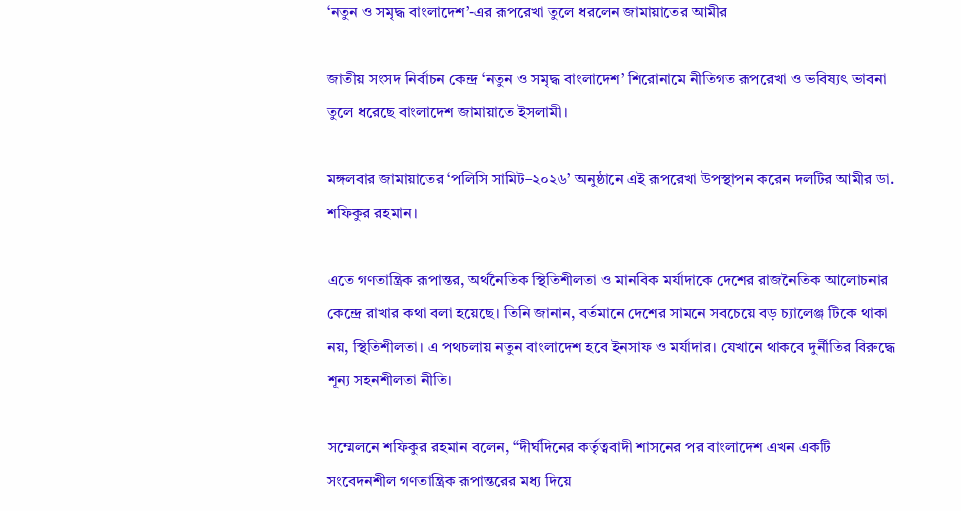‘নতুন ও সমৃদ্ধ বাংলাদেশ’-এর রূপরেখা তুলে ধরলেন জামায়াতের আমীর

জাতীয় সংসদ নির্বাচন কেন্দ্র ‘নতুন ও সমৃদ্ধ বাংলাদেশ’ শিরোনামে নীতিগত রূপরেখা ও ভবিষ্যৎ ভাবনা তুলে ধরেছে বাংলাদেশ জামায়াতে ইসলামী।

মঙ্গলবার জামায়াতের ‘পলিসি সামিট–২০২৬’ অনুষ্ঠানে এই রূপরেখা উপস্থাপন করেন দলটির আমীর ডা. শফিকুর রহমান।

এতে গণতান্ত্রিক রূপান্তর, অর্থনৈতিক স্থিতিশীলতা ও মানবিক মর্যাদাকে দেশের রাজনৈতিক আলোচনার কেন্দ্রে রাখার কথা বলা হয়েছে। তিনি জানান, বর্তমানে দেশের সামনে সবচেয়ে বড় চ্যালেঞ্জ টিকে থাকা নয়, স্থিতিশীলতা। এ পথচলায় নতুন বাংলাদেশ হবে ইনসাফ ও মর্যাদার। যেখানে থাকবে দুর্নীতির বিরুদ্ধে শূন্য সহনশীলতা নীতি।

সম্মেলনে শফিকুর রহমান বলেন, “দীর্ঘদিনের কর্তৃত্ববাদী শাসনের পর বাংলাদেশ এখন একটি সংবেদনশীল গণতান্ত্রিক রূপান্তরের মধ্য দিয়ে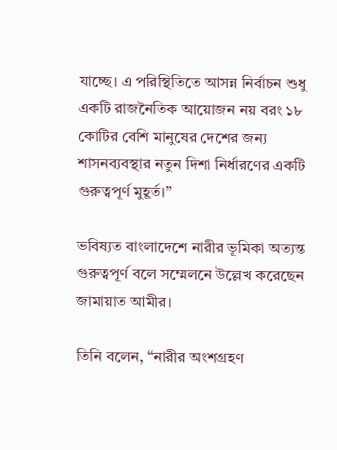যাচ্ছে। এ পরিস্থিতিতে আসন্ন নির্বাচন শুধু একটি রাজনৈতিক আয়োজন নয় বরং ১৮ কোটির বেশি মানুষের দেশের জন্য শাসনব্যবস্থার নতুন দিশা নির্ধারণের একটি গুরুত্বপূর্ণ মুহূর্ত।”

ভবিষ্যত বাংলাদেশে নারীর ভূমিকা অত্যন্ত গুরুত্বপূর্ণ বলে সম্মেলনে উল্লেখ করেছেন জামায়াত আমীর।

তিনি বলেন, “নারীর অংশগ্রহণ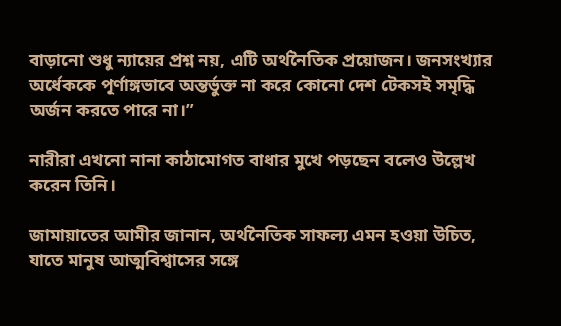বাড়ানো শুধু ন্যায়ের প্রশ্ন নয়, এটি অর্থনৈতিক প্রয়োজন। জনসংখ্যার অর্ধেককে পূর্ণাঙ্গভাবে অন্তর্ভুক্ত না করে কোনো দেশ টেকসই সমৃদ্ধি অর্জন করতে পারে না।”

নারীরা এখনো নানা কাঠামোগত বাধার মুখে পড়ছেন বলেও উল্লেখ করেন তিনি।

জামায়াতের আমীর জানান, অর্থনৈতিক সাফল্য এমন হওয়া উচিত, যাতে মানুষ আত্মবিশ্বাসের সঙ্গে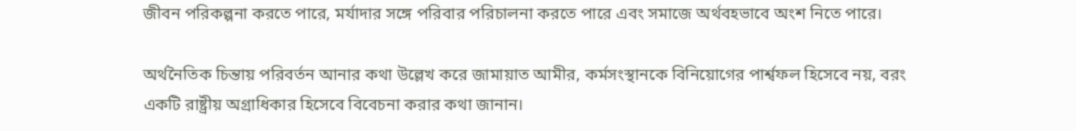জীবন পরিকল্পনা করতে পারে, মর্যাদার সঙ্গে পরিবার পরিচালনা করতে পারে এবং সমাজে অর্থবহভাবে অংশ নিতে পারে।

অর্থনৈতিক চিন্তায় পরিবর্তন আনার কথা উল্লেখ করে জামায়াত আমীর, কর্মসংস্থানকে বিনিয়োগের পার্শ্বফল হিসেবে নয়, বরং একটি রাষ্ট্রীয় অগ্রাধিকার হিসেবে বিবেচনা করার কথা জানান।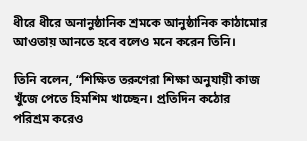ধীরে ধীরে অনানুষ্ঠানিক শ্রমকে আনুষ্ঠানিক কাঠামোর আওতায় আনতে হবে বলেও মনে করেন তিনি।

তিনি বলেন, “শিক্ষিত তরুণেরা শিক্ষা অনুযায়ী কাজ খুঁজে পেতে হিমশিম খাচ্ছেন। প্রতিদিন কঠোর পরিশ্রম করেও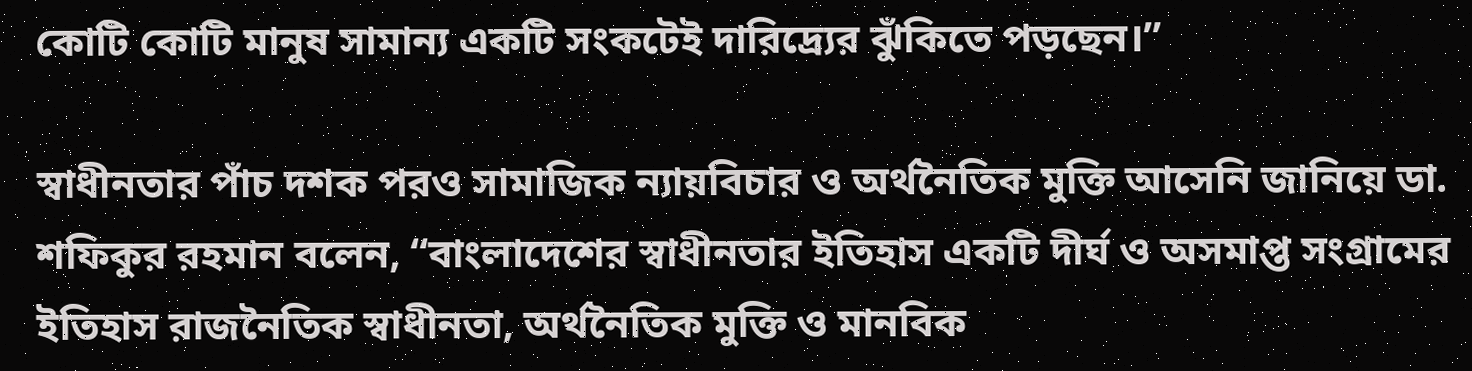কোটি কোটি মানুষ সামান্য একটি সংকটেই দারিদ্র্যের ঝুঁকিতে পড়ছেন।”

স্বাধীনতার পাঁচ দশক পরও সামাজিক ন্যায়বিচার ও অর্থনৈতিক মুক্তি আসেনি জানিয়ে ডা. শফিকুর রহমান বলেন, “বাংলাদেশের স্বাধীনতার ইতিহাস একটি দীর্ঘ ও অসমাপ্ত সংগ্রামের ইতিহাস রাজনৈতিক স্বাধীনতা, অর্থনৈতিক মুক্তি ও মানবিক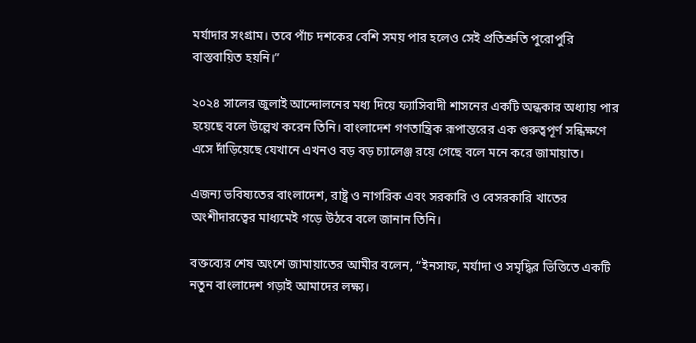মর্যাদার সংগ্রাম। তবে পাঁচ দশকের বেশি সময় পার হলেও সেই প্রতিশ্রুতি পুরোপুরি বাস্তবায়িত হয়নি।”

২০২৪ সালের জুলাই আন্দোলনের মধ্য দিয়ে ফ্যাসিবাদী শাসনের একটি অন্ধকার অধ্যায় পার হয়েছে বলে উল্লেখ করেন তিনি। বাংলাদেশ গণতান্ত্রিক রূপান্তরের এক গুরুত্বপূর্ণ সন্ধিক্ষণে এসে দাঁড়িয়েছে যেখানে এখনও বড় বড় চ্যালেঞ্জ রয়ে গেছে বলে মনে করে জামায়াত।

এজন্য ভবিষ্যতের বাংলাদেশ, রাষ্ট্র ও নাগরিক এবং সরকারি ও বেসরকারি খাতের অংশীদারত্বের মাধ্যমেই গড়ে উঠবে বলে জানান তিনি।

বক্তব্যের শেষ অংশে জামায়াতের আমীর বলেন, “ইনসাফ, মর্যাদা ও সমৃদ্ধির ভিত্তিতে একটি নতুন বাংলাদেশ গড়াই আমাদের লক্ষ্য।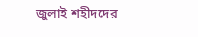জুলাই শহীদদের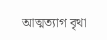আত্মত্যাগ বৃথা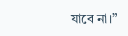যাবে না।”